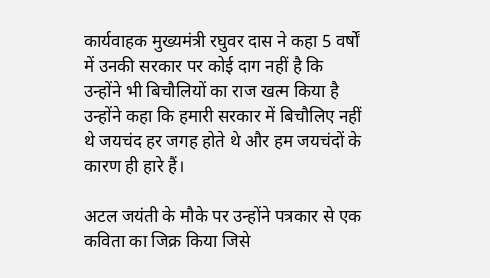कार्यवाहक मुख्यमंत्री रघुवर दास ने कहा 5 वर्षों में उनकी सरकार पर कोई दाग नहीं है कि उन्होंने भी बिचौलियों का राज खत्म किया है उन्होंने कहा कि हमारी सरकार में बिचौलिए नहीं थे जयचंद हर जगह होते थे और हम जयचंदों के कारण ही हारे हैं।

अटल जयंती के मौके पर उन्होंने पत्रकार से एक कविता का जिक्र किया जिसे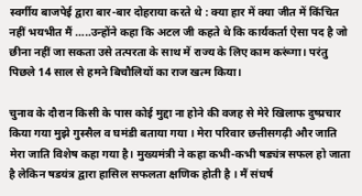स्वर्गीय बाजपेई द्वारा बार-बार दोहराया करते थे : क्या हार में क्या जीत में किंचित नहीं भयभीत मैं …..उन्होंने कहा कि अटल जी कहते थे कि कार्यकर्ता ऐसा पद है जो छीना नहीं जा सकता उसे तत्परता के साथ में राज्य के लिए काम करूंगा। परंतु पिछले 14 साल से हमने बिचौलियों का राज खत्म किया।

चुनाव के दौरान किसी के पास कोई मुद्दा ना होने की वजह से मेरे खिलाफ दुष्प्रचार किया गया मुझे गुस्सैल व घमंडी बताया गया । मेरा परिवार छत्तीसगढ़ी और जाति मेरा जाति विशेष कहा गया है। मुख्यमंत्री ने कहा कभी-कभी षड्यंत्र सफल हो जाता है लेकिन षडयंत्र द्वारा हासिल सफलता क्षणिक होती है । मैं संघर्ष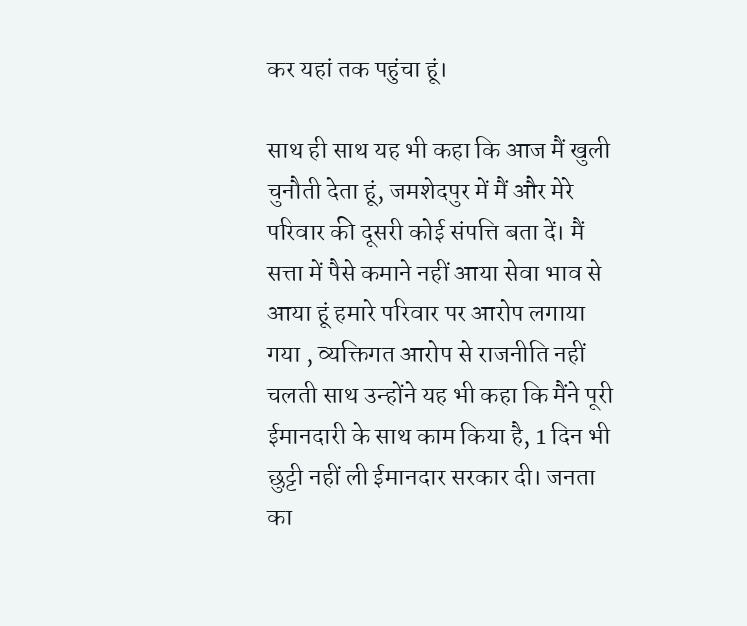कर यहां तक पहुंचा हूं।

साथ ही साथ यह भी कहा कि आज मैं खुली चुनौती देता हूं, जमशेदपुर में मैं और मेरे परिवार की दूसरी कोई संपत्ति बता दें। मैं सत्ता में पैसे कमाने नहीं आया सेवा भाव से आया हूं हमारे परिवार पर आरोप लगाया गया , व्यक्तिगत आरोप से राजनीति नहीं चलती साथ उन्होंने यह भी कहा कि मैंने पूरी ईमानदारी के साथ काम किया है, 1 दिन भी छुट्टी नहीं ली ईमानदार सरकार दी। जनता का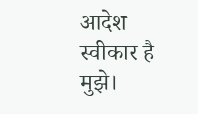आदेश स्वीकार है मुझे।